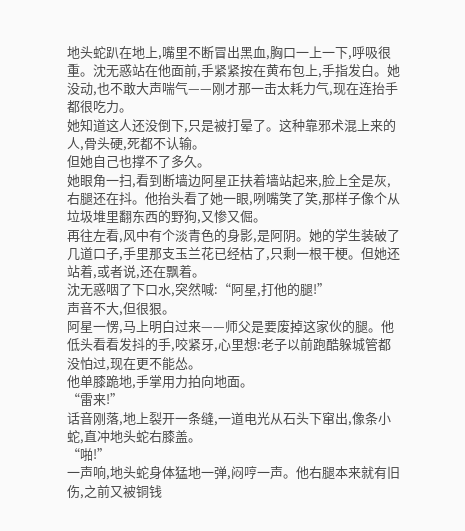地头蛇趴在地上,嘴里不断冒出黑血,胸口一上一下,呼吸很重。沈无惑站在他面前,手紧紧按在黄布包上,手指发白。她没动,也不敢大声喘气——刚才那一击太耗力气,现在连抬手都很吃力。
她知道这人还没倒下,只是被打晕了。这种靠邪术混上来的人,骨头硬,死都不认输。
但她自己也撑不了多久。
她眼角一扫,看到断墙边阿星正扶着墙站起来,脸上全是灰,右腿还在抖。他抬头看了她一眼,咧嘴笑了笑,那样子像个从垃圾堆里翻东西的野狗,又惨又倔。
再往左看,风中有个淡青色的身影,是阿阴。她的学生装破了几道口子,手里那支玉兰花已经枯了,只剩一根干梗。但她还站着,或者说,还在飘着。
沈无惑咽了下口水,突然喊:“阿星,打他的腿!”
声音不大,但很狠。
阿星一愣,马上明白过来——师父是要废掉这家伙的腿。他低头看看发抖的手,咬紧牙,心里想:老子以前跑酷躲城管都没怕过,现在更不能怂。
他单膝跪地,手掌用力拍向地面。
“雷来!”
话音刚落,地上裂开一条缝,一道电光从石头下窜出,像条小蛇,直冲地头蛇右膝盖。
“啪!”
一声响,地头蛇身体猛地一弹,闷哼一声。他右腿本来就有旧伤,之前又被铜钱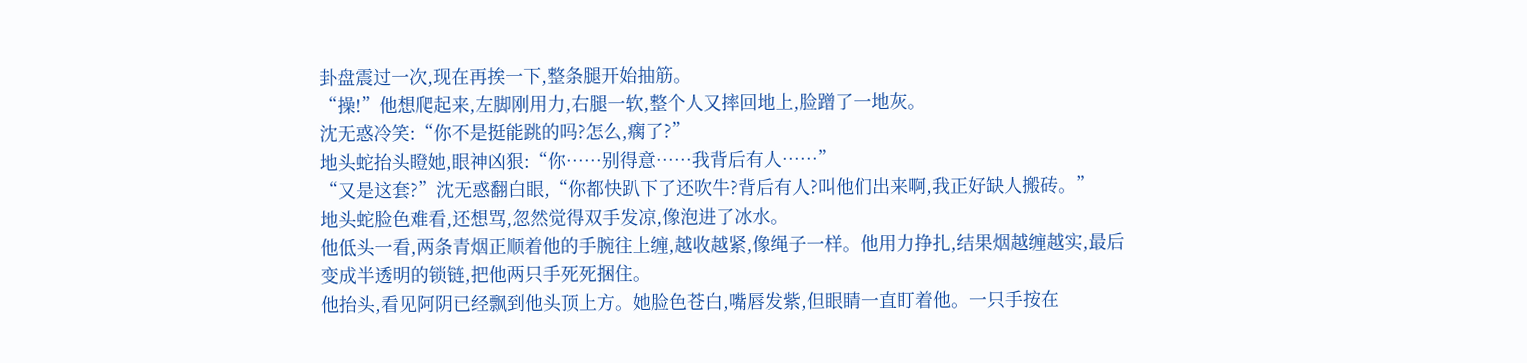卦盘震过一次,现在再挨一下,整条腿开始抽筋。
“操!”他想爬起来,左脚刚用力,右腿一软,整个人又摔回地上,脸蹭了一地灰。
沈无惑冷笑:“你不是挺能跳的吗?怎么,瘸了?”
地头蛇抬头瞪她,眼神凶狠:“你……别得意……我背后有人……”
“又是这套?”沈无惑翻白眼,“你都快趴下了还吹牛?背后有人?叫他们出来啊,我正好缺人搬砖。”
地头蛇脸色难看,还想骂,忽然觉得双手发凉,像泡进了冰水。
他低头一看,两条青烟正顺着他的手腕往上缠,越收越紧,像绳子一样。他用力挣扎,结果烟越缠越实,最后变成半透明的锁链,把他两只手死死捆住。
他抬头,看见阿阴已经飘到他头顶上方。她脸色苍白,嘴唇发紫,但眼睛一直盯着他。一只手按在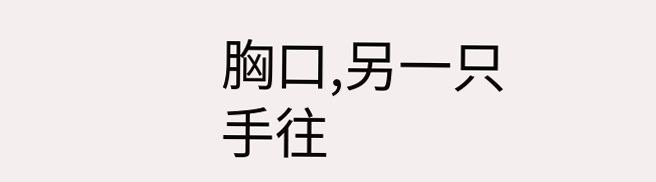胸口,另一只手往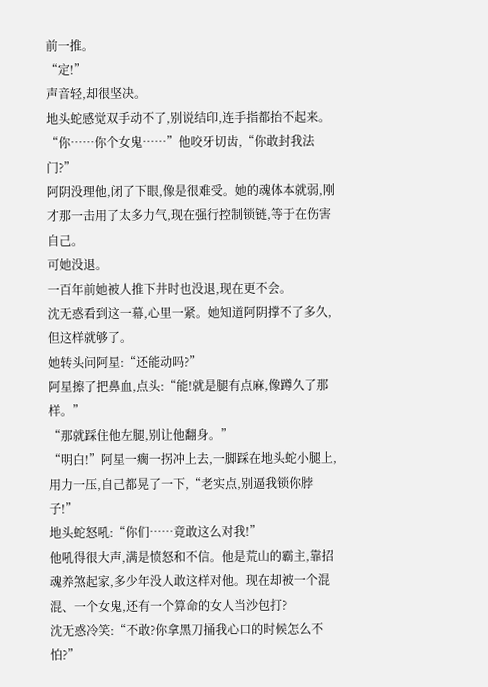前一推。
“定!”
声音轻,却很坚决。
地头蛇感觉双手动不了,别说结印,连手指都抬不起来。
“你……你个女鬼……”他咬牙切齿,“你敢封我法门?”
阿阴没理他,闭了下眼,像是很难受。她的魂体本就弱,刚才那一击用了太多力气,现在强行控制锁链,等于在伤害自己。
可她没退。
一百年前她被人推下井时也没退,现在更不会。
沈无惑看到这一幕,心里一紧。她知道阿阴撑不了多久,但这样就够了。
她转头问阿星:“还能动吗?”
阿星擦了把鼻血,点头:“能!就是腿有点麻,像蹲久了那样。”
“那就踩住他左腿,别让他翻身。”
“明白!”阿星一瘸一拐冲上去,一脚踩在地头蛇小腿上,用力一压,自己都晃了一下,“老实点,别逼我锁你脖子!”
地头蛇怒吼:“你们……竟敢这么对我!”
他吼得很大声,满是愤怒和不信。他是荒山的霸主,靠招魂养煞起家,多少年没人敢这样对他。现在却被一个混混、一个女鬼,还有一个算命的女人当沙包打?
沈无惑冷笑:“不敢?你拿黑刀捅我心口的时候怎么不怕?”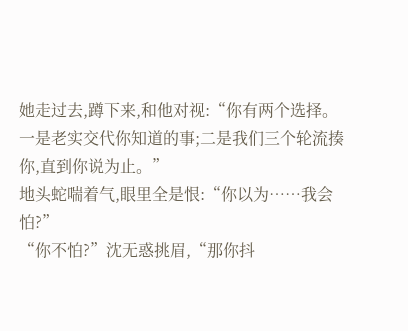她走过去,蹲下来,和他对视:“你有两个选择。一是老实交代你知道的事;二是我们三个轮流揍你,直到你说为止。”
地头蛇喘着气,眼里全是恨:“你以为……我会怕?”
“你不怕?”沈无惑挑眉,“那你抖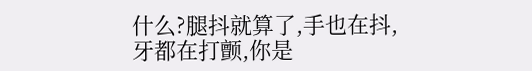什么?腿抖就算了,手也在抖,牙都在打颤,你是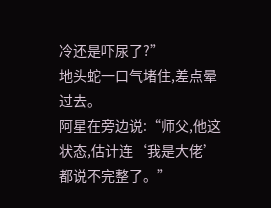冷还是吓尿了?”
地头蛇一口气堵住,差点晕过去。
阿星在旁边说:“师父,他这状态,估计连‘我是大佬’都说不完整了。”